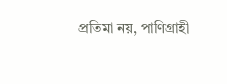প্রতিমা নয়, পাণিগ্রাহী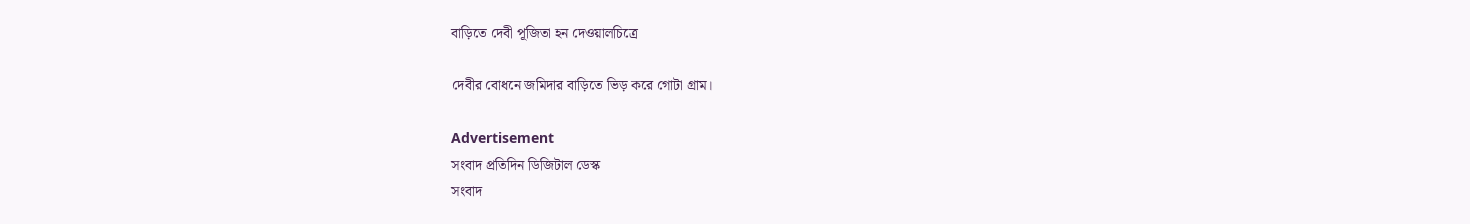বাড়িতে দেবী পূজিতা হন দেওয়ালচিত্রে

দেবীর বোধনে জমিদার বাড়িতে ভিড় করে গোটা গ্রাম।

Advertisement
সংবাদ প্রতিদিন ডিজিটাল ডেস্ক
সংবাদ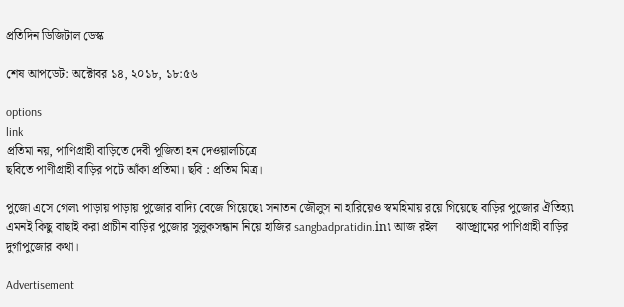প্রতিদিন ডিজিটাল ডেস্ক

শেষ আপডেট: অক্টোবর ১৪, ২০১৮, ১৮:৫৬

options
link
প্রতিমা নয়, পাণিগ্রাহী বাড়িতে দেবী পূজিতা হন দেওয়ালচিত্রে
ছবিতে পাণীগ্রাহী বাড়ির পটে আঁকা প্রতিমা। ছবি : প্রতিম মিত্র।

পুজো এসে গেল৷ পাড়ায় পাড়ায় পুজোর বাদ্যি বেজে গিয়েছে৷ সনাতন জৌলুস না হারিয়েও স্বমহিমায় রয়ে গিয়েছে বাড়ির পুজোর ঐতিহ্য৷ এমনই কিছু বাছাই করা প্রাচীন বাড়ির পুজোর সুলুকসন্ধান নিয়ে হাজির sangbadpratidin.in৷ আজ রইল      ঝাড়্গ্রামের পাণিগ্রাহী বাড়ির দুর্গাপুজোর কথা।

Advertisement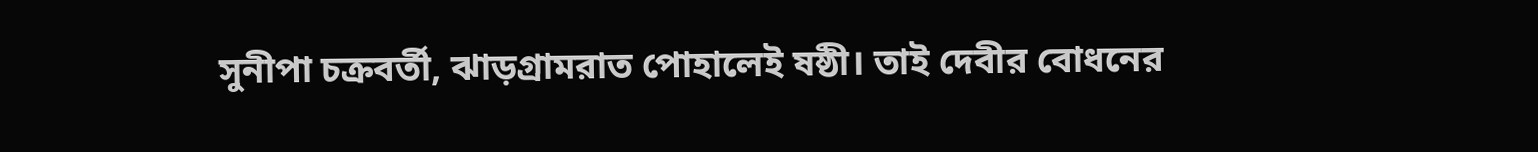সুনীপা চক্রবর্তী, ঝাড়গ্রামরাত পোহালেই ষষ্ঠী। তাই দেবীর বোধনের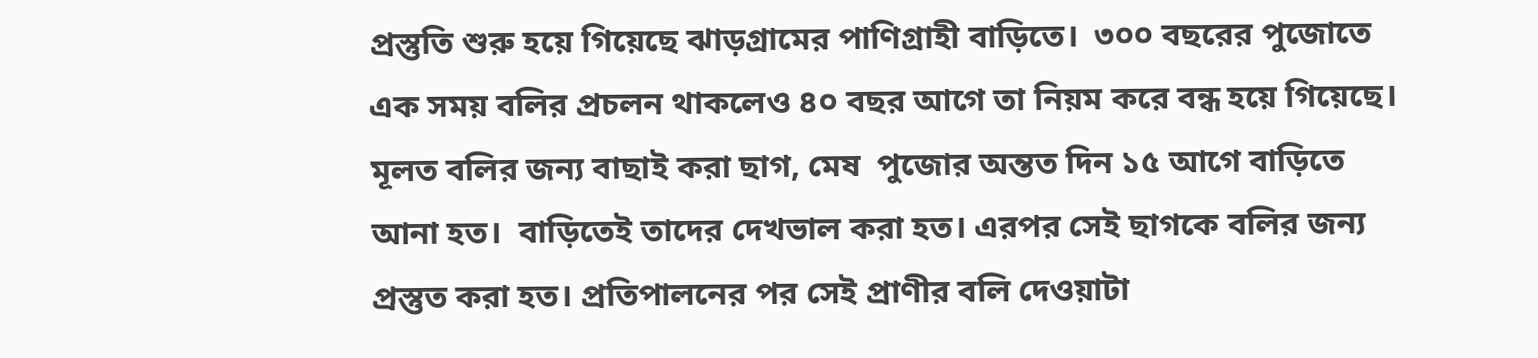প্রস্তুতি শুরু হয়ে গিয়েছে ঝাড়গ্রামের পাণিগ্রাহী বাড়িতে।  ৩০০ বছরের পুজোতে এক সময় বলির প্রচলন থাকলেও ৪০ বছর আগে তা নিয়ম করে বন্ধ হয়ে গিয়েছে। মূলত বলির জন্য বাছাই করা ছাগ, মেষ  পুজোর অন্তত দিন ১৫ আগে বাড়িতে আনা হত।  বাড়িতেই তাদের দেখভাল করা হত। এরপর সেই ছাগকে বলির জন্য প্রস্তুত করা হত। প্রতিপালনের পর সেই প্রাণীর বলি দেওয়াটা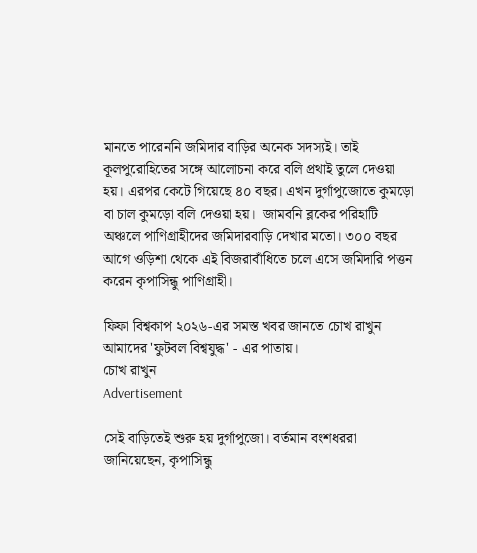মানতে পারেননি জমিদার বাড়ির অনেক সদস্যই। তাই কূলপুরোহিতের সঙ্গে আলোচনা করে বলি প্রথাই তুলে দেওয়া হয়। এরপর কেটে গিয়েছে ৪০ বছর। এখন দুর্গাপুজোতে কুমড়ো বা চাল কুমড়ো বলি দেওয়া হয়।  জামবনি ব্লকের পরিহাটি অঞ্চলে পাণিগ্রাহীদের জমিদারবাড়ি দেখার মতো। ৩০০ বছর আগে ওড়িশা থেকে এই বিজরাবাঁধিতে চলে এসে জমিদারি পত্তন করেন কৃপাসিন্ধু পাণিগ্রাহী।

ফিফা বিশ্বকাপ ২০২৬-এর সমস্ত খবর জানতে চোখ রাখুন আমাদের 'ফুটবল বিশ্বযুদ্ধ' - এর পাতায়।
চোখ রাখুন
Advertisement

সেই বাড়িতেই শুরু হয় দুর্গাপুজো। বর্তমান বংশধররা জানিয়েছেন, কৃপাসিন্ধু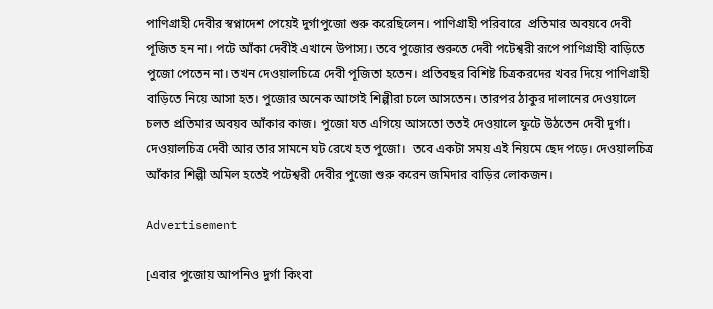পাণিগ্রাহী দেবীর স্বপ্নাদেশ পেয়েই দুর্গাপুজো শুরু করেছিলেন। পাণিগ্রাহী পরিবারে  প্রতিমার অবয়বে দেবী পূজিত হন না। পটে আঁকা দেবীই এখানে উপাস্য। তবে পুজোর শুরুতে দেবী পটেশ্বরী রূপে পাণিগ্রাহী বাড়িতে পুজো পেতেন না। তখন দেওয়ালচিত্রে দেবী পূজিতা হতেন। প্রতিবছর বিশিষ্ট চিত্রকরদের খবর দিয়ে পাণিগ্রাহী বাড়িতে নিয়ে আসা হত। পুজোর অনেক আগেই শিল্পীরা চলে আসতেন। তারপর ঠাকুর দালানের দেওয়ালে চলত প্রতিমার অবয়ব আঁকার কাজ। পুজো যত এগিয়ে আসতো ততই দেওয়ালে ফুটে উঠতেন দেবী দুর্গা। দেওয়ালচিত্র দেবী আর তার সামনে ঘট রেখে হত পুজো।  তবে একটা সময় এই নিয়মে ছেদ পড়ে। দেওয়ালচিত্র আঁকার শিল্পী অমিল হতেই পটেশ্বরী দেবীর পুজো শুরু করেন জমিদার বাড়ির লোকজন।

Advertisement

[এবার পুজোয় আপনিও দুর্গা কিংবা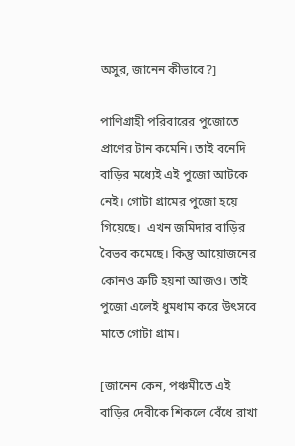অসুর, জানেন কীভাবে?]

পাণিগ্রাহী পরিবারের পুজোতে প্রাণের টান কমেনি। তাই বনেদি বাড়ির মধ্যেই এই পুজো আটকে নেই। গোটা গ্রামের পুজো হয়ে গিয়েছে।  এখন জমিদার বাড়ির বৈভব কমেছে। কিন্তু আয়োজনের কোনও ত্রুটি হয়না আজও। তাই পুজো এলেই ধুমধাম করে উৎসবে মাতে গোটা গ্রাম।

[জানেন কেন, পঞ্চমীতে এই বাড়ির দেবীকে শিকলে বেঁধে রাখা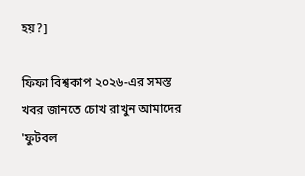হয়?]

ফিফা বিশ্বকাপ ২০২৬-এর সমস্ত খবর জানতে চোখ রাখুন আমাদের 'ফুটবল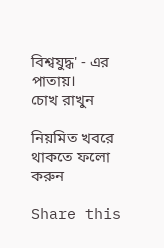বিশ্বযুদ্ধ' - এর পাতায়।
চোখ রাখুন

নিয়মিত খবরে থাকতে ফলো করুন

Share this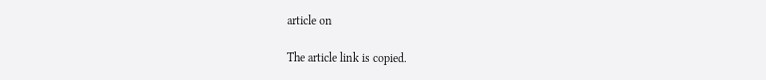article on

The article link is copied.